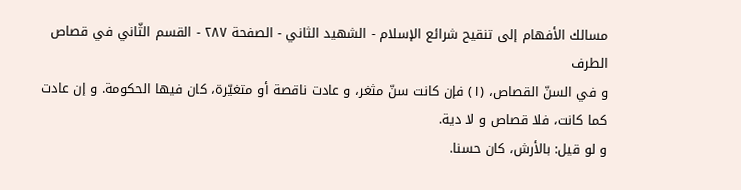مسالك الأفهام إلى تنقيح شرائع الإسلام - الشهيد الثاني - الصفحة ٢٨٧ - القسم الثّاني في قصاص الطرف
و في السنّ القصاص، (١) فإن كانت سنّ مثغر، و عادت ناقصة أو متغيّرة، كان فيها الحكومة. و إن عادت كما كانت، فلا قصاص و لا دية.
و لو قيل: بالأرش، كان حسنا.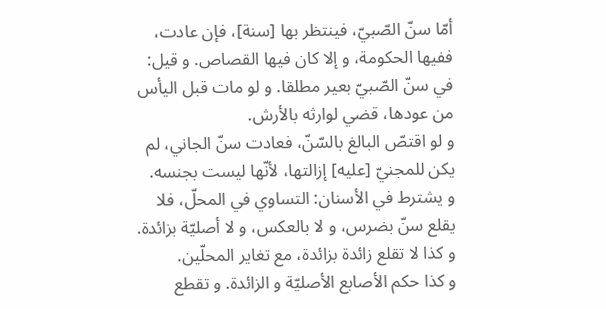أمّا سنّ الصّبيّ، فينتظر بها [سنة]، فإن عادت، ففيها الحكومة، و إلا كان فيها القصاص. و قيل: في سنّ الصّبيّ بعير مطلقا. و لو مات قبل اليأس من عودها، قضي لوارثه بالأرش.
و لو اقتصّ البالغ بالسّنّ، فعادت سنّ الجاني، لم يكن للمجنيّ [عليه] إزالتها، لأنّها ليست بجنسه.
و يشترط في الأسنان: التساوي في المحلّ، فلا يقلع سنّ بضرس، و لا بالعكس، و لا أصليّة بزائدة. و كذا لا تقلع زائدة بزائدة، مع تغاير المحلّين.
و كذا حكم الأصابع الأصليّة و الزائدة. و تقطع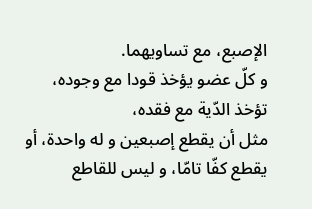الإصبع، مع تساويهما.
و كلّ عضو يؤخذ قودا مع وجوده، تؤخذ الدّية مع فقده،
مثل أن يقطع إصبعين و له واحدة، أو يقطع كفّا تامّا، و ليس للقاطع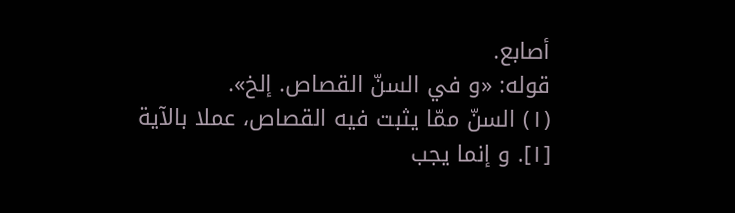أصابع.
قوله: «و في السنّ القصاص. إلخ».
(١) السنّ ممّا يثبت فيه القصاص، عملا بالآية [١]. و إنما يجب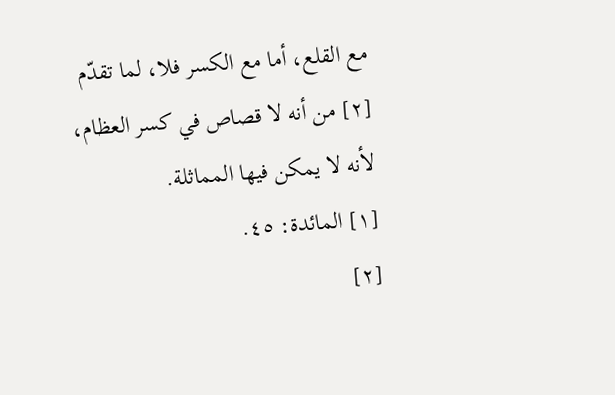مع القلع، أما مع الكسر فلا، لما تقدّم [٢] من أنه لا قصاص في كسر العظام، لأنه لا يمكن فيها المماثلة.
[١] المائدة: ٤٥.
[٢]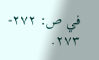في ص: ٢٧٢- ٢٧٣.